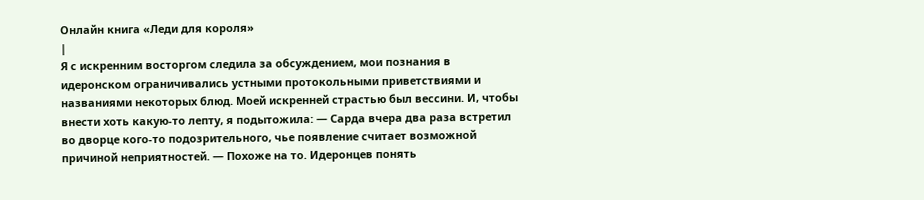Онлайн книга «Леди для короля»
|
Я с искренним восторгом следила за обсуждением, мои познания в идеронском ограничивались устными протокольными приветствиями и названиями некоторых блюд. Моей искренней страстью был вессини. И, чтобы внести хоть какую-то лепту, я подытожила: — Сарда вчера два раза встретил во дворце кого-то подозрительного, чье появление считает возможной причиной неприятностей. — Похоже на то. Идеронцев понять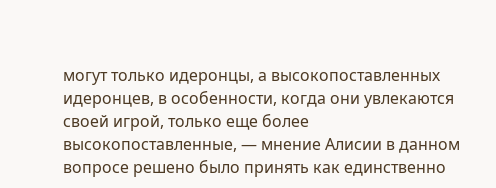могут только идеронцы, а высокопоставленных идеронцев, в особенности, когда они увлекаются своей игрой, только еще более высокопоставленные, — мнение Алисии в данном вопросе решено было принять как единственно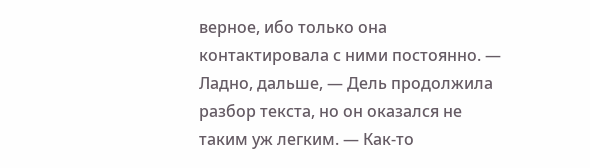верное, ибо только она контактировала с ними постоянно. — Ладно, дальше, — Дель продолжила разбор текста, но он оказался не таким уж легким. — Как-то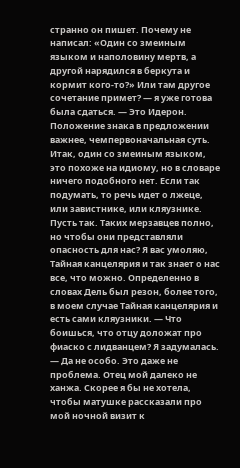странно он пишет. Почему не написал: «Один со змеиным языком и наполовину мертв, а другой нарядился в беркута и кормит кого-то?» Или там другое сочетание примет? — я уже готова была сдаться. — Это Идерон. Положение знака в предложении важнее, чемпервоначальная суть. Итак, один со змеиным языком, это похоже на идиому, но в словаре ничего подобного нет. Если так подумать, то речь идет о лжеце, или завистнике, или кляузнике. Пусть так. Таких мерзавцев полно, но чтобы они представляли опасность для нас? Я вас умоляю, Тайная канцелярия и так знает о нас все, что можно. Определенно в словах Дель был резон, более того, в моем случае Тайная канцелярия и есть сами кляузники. — Что боишься, что отцу доложат про фиаско с лидванцем? Я задумалась. — Да не особо. Это даже не проблема. Отец мой далеко не ханжа. Скорее я бы не хотела, чтобы матушке рассказали про мой ночной визит к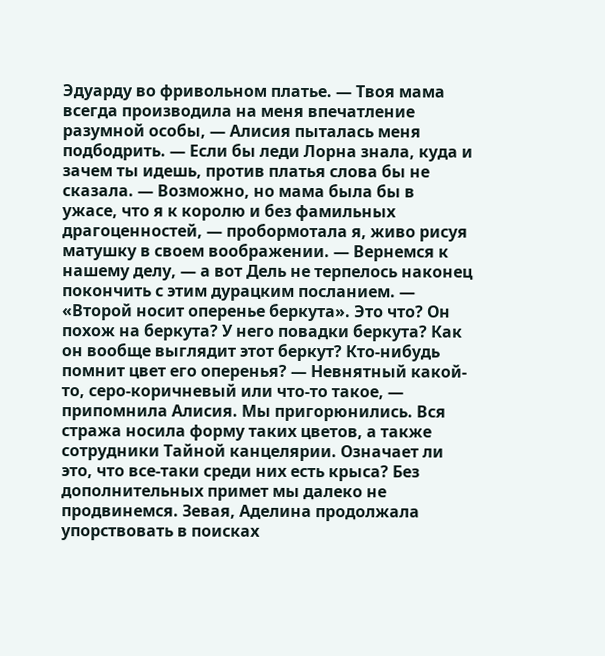Эдуарду во фривольном платье. — Твоя мама всегда производила на меня впечатление разумной особы, — Алисия пыталась меня подбодрить. — Если бы леди Лорна знала, куда и зачем ты идешь, против платья слова бы не сказала. — Возможно, но мама была бы в ужасе, что я к королю и без фамильных драгоценностей, — пробормотала я, живо рисуя матушку в своем воображении. — Вернемся к нашему делу, — а вот Дель не терпелось наконец покончить с этим дурацким посланием. — «Второй носит оперенье беркута». Это что? Он похож на беркута? У него повадки беркута? Как он вообще выглядит этот беркут? Кто-нибудь помнит цвет его оперенья? — Невнятный какой-то, серо-коричневый или что-то такое, — припомнила Алисия. Мы пригорюнились. Вся стража носила форму таких цветов, а также сотрудники Тайной канцелярии. Означает ли это, что все-таки среди них есть крыса? Без дополнительных примет мы далеко не продвинемся. Зевая, Аделина продолжала упорствовать в поисках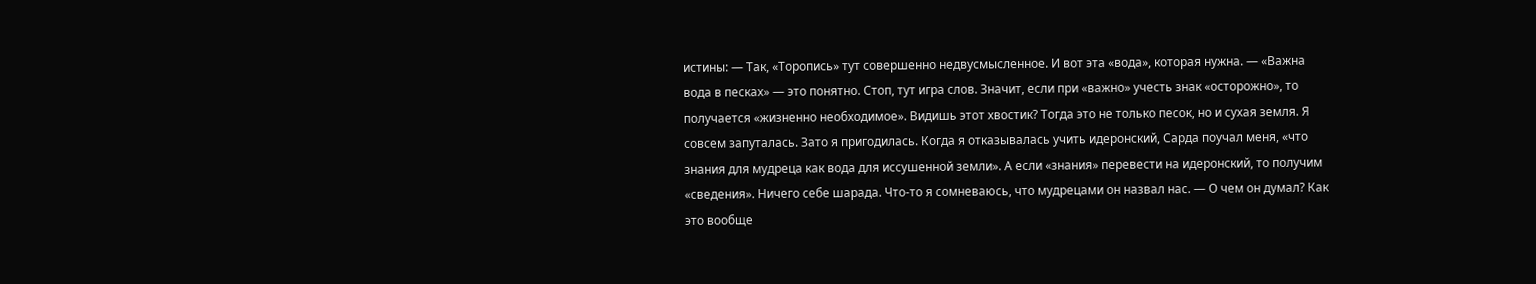истины: — Так, «Торопись» тут совершенно недвусмысленное. И вот эта «вода», которая нужна. — «Важна вода в песках» — это понятно. Стоп, тут игра слов. Значит, если при «важно» учесть знак «осторожно», то получается «жизненно необходимое». Видишь этот хвостик? Тогда это не только песок, но и сухая земля. Я совсем запуталась. Зато я пригодилась. Когда я отказывалась учить идеронский, Сарда поучал меня, «что знания для мудреца как вода для иссушенной земли». А если «знания» перевести на идеронский, то получим «сведения». Ничего себе шарада. Что-то я сомневаюсь, что мудрецами он назвал нас. — О чем он думал? Как это вообще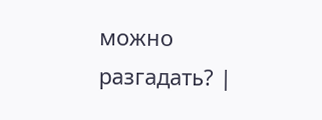можно разгадать? |